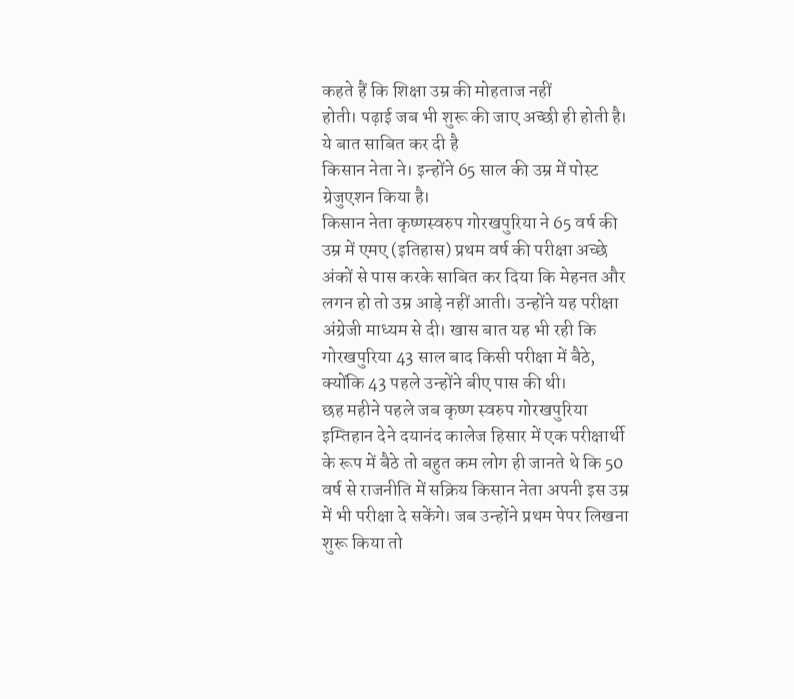कहते हैं कि शिक्षा उम्र की मोहताज नहीं
होती। पढ़ाई जब भी शुरू की जाए अच्छी ही होती है। ये बात साबित कर दी है
किसान नेता ने। इन्होंने 65 साल की उम्र में पोस्ट ग्रेजुएशन किया है।
किसान नेता कृष्णस्वरुप गोरखपुरिया ने 65 वर्ष की उम्र में एमए (इतिहास) प्रथम वर्ष की परीक्षा अच्छे अंकों से पास करके साबित कर दिया कि मेहनत और लगन हो तो उम्र आड़े नहीं आती। उन्होंने यह परीक्षा अंग्रेजी माध्यम से दी। खास बात यह भी रही कि गोरखपुरिया 43 साल बाद किसी परीक्षा में बैठे, क्योंकि 43 पहले उन्होंने बीए पास की थी।
छह महीने पहले जब कृष्ण स्वरुप गोरखपुरिया इम्तिहान देने दयानंद कालेज हिसार में एक परीक्षार्थी के रूप में बैठे तो बहुत कम लोग ही जानते थे कि 50 वर्ष से राजनीति में सक्रिय किसान नेता अपनी इस उम्र में भी परीक्षा दे सकेंगे। जब उन्होंने प्रथम पेपर लिखना शुरू किया तो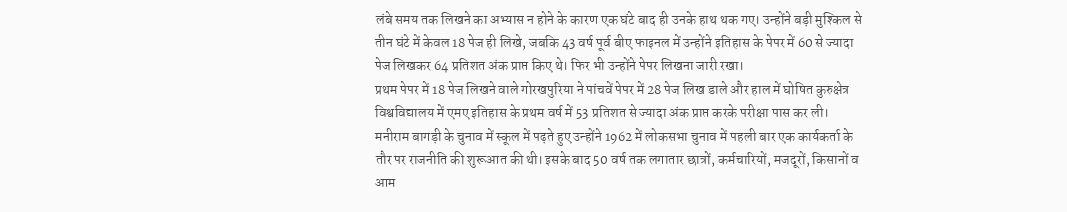लंबे समय तक लिखने का अभ्यास न होने के कारण एक घंटे बाद ही उनके हाथ थक गए। उन्होंने बड़ी मुश्किल से तीन घंटे में केवल 18 पेज ही लिखे, जबकि 43 वर्ष पूर्व बीए फाइनल में उन्होंने इतिहास के पेपर में 60 से ज्यादा पेज लिखकर 64 प्रतिशत अंक प्राप्त किए थे। फिर भी उन्होंने पेपर लिखना जारी रखा।
प्रथम पेपर में 18 पेज लिखने वाले गोरखपुरिया ने पांचवें पेपर में 28 पेज लिख डाले और हाल में घोषित कुरुक्षेत्र विश्वविद्यालय में एमए इतिहास के प्रथम वर्ष में 53 प्रतिशत से ज्यादा अंक प्राप्त करके परीक्षा पास कर ली। मनीराम बागड़ी के चुनाव में स्कूल में पढ़ते हुए उन्होंने 1962 में लोकसभा चुनाव में पहली बार एक कार्यकर्ता के तौर पर राजनीति की शुरूआत की थी। इसके बाद 50 वर्ष तक लगातार छात्रों, कर्मचारियों, मजदूरों, किसानों व आम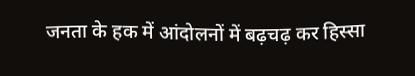जनता के हक में आंदोलनों में बढ़चढ़ कर हिस्सा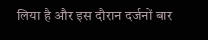लिया है और इस दौरान दर्जनों बार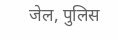जेल, पुलिस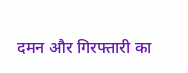दमन और गिरफ्तारी का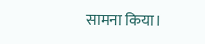सामना किया।